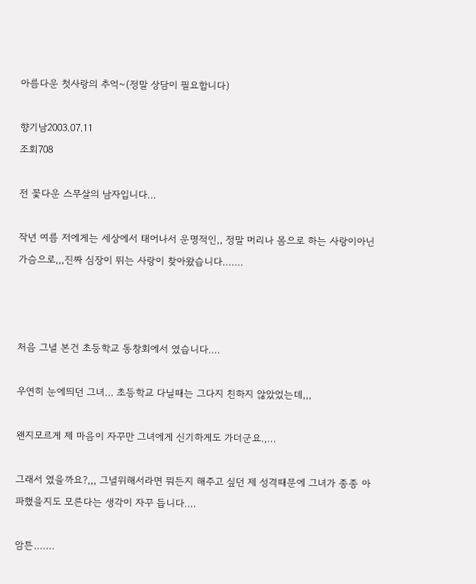아름다운 첫사랑의 추억~(정말 상담이 필요합니다)

향기남2003.07.11
조회708

전 꽃다운 스무살의 남자입니다...

작년 여름 저에게는 세상에서 태어나서 운명적인,, 정말 머리나 몸으로 하는 사랑이아닌 가슴으로,,,진짜 심장이 뛰는 사랑이 찾아왔습니다.......



처음 그녈 본건 초등학교 동창회에서 였습니다....

우연히 눈에띄던 그녀... 초등학교 다닐때는 그다지 친하지 않았었는데,,,

왠지모르게 제 마음이 자꾸만 그녀에게 신기하게도 가더군요.,...

그래서 였을까요?,,, 그녈위해서라면 뭐든지 해주고 싶던 제 성격때문에 그녀가 종종 아파했을지도 모른다는 생각이 자꾸 듭니다....

암튼.......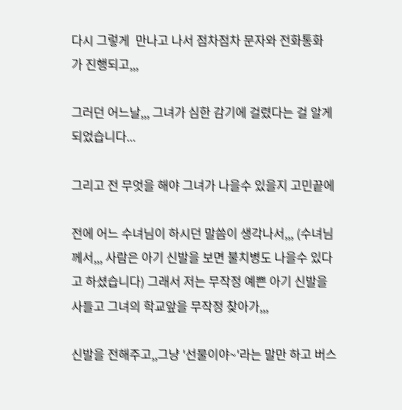다시 그렇게  만나고 나서 점차점차 문자와 전화통화 가 진행되고,,,

그러던 어느날,,, 그녀가 심한 감기에 걸렸다는 걸 알게 되었습니다...

그리고 전 무엇을 해야 그녀가 나을수 있을지 고민끝에

전에 어느 수녀님이 하시던 말씀이 생각나서,,, (수녀님께서,,, 사람은 아기 신발을 보면 불치병도 나을수 있다고 하셨습니다) 그래서 저는 무작정 예쁜 아기 신발을 사들고 그녀의 학교앞을 무작정 찾아가,,,

신발을 전해주고,,그냥 '선물이야~'라는 말만 하고 버스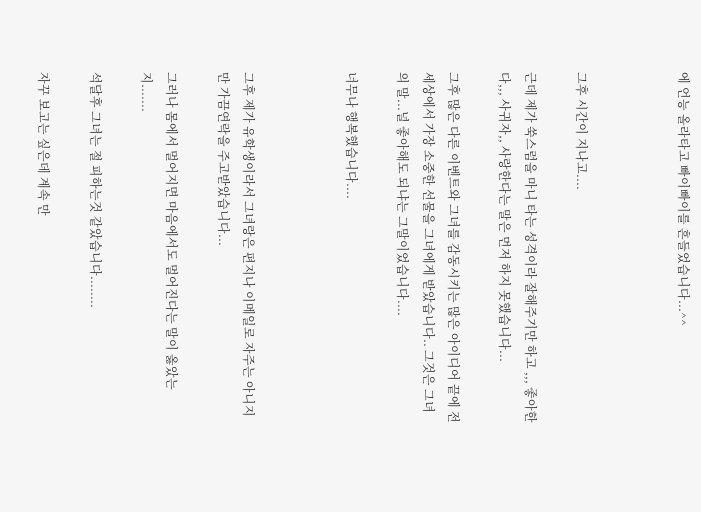에 언능 올라타고 빠이빠이를 흔들었습니다...^^



그후 시간이 지나고....

근데 제가 쑥스럼을 마니 타는 성격이라 잘해주기만 하고 ,,, 좋아한다,,, 사귀자,, 사랑한다는 말은 먼저 하지 못했습니다...

그후 많은 다른 이벤트와 그녀를 감동시키는 많은 아이디어 끝에 전 세상에서 가장 소중한 선물을 그녀에게 받았습니다.. 그것은 그녀의 말...널 좋아해도 되냐는 그말이었습니다....

너무나 행복했습니다....



그후 제가 유학생이라서 그녀랑은 편지나 이메일로 자주는 아니지만 가끔연락을 주고받았습니다...

그러나 몸에서 멀어지면 마음에서도 멀어진다는 말이 옳았는지.......

석달후 그녀는 절 피하는것 같았습니다........

자꾸 보고는 싶은데 계속 만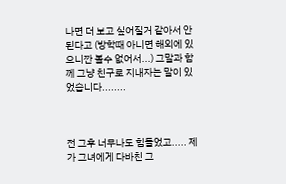나면 더 보고 싶어질거 같아서 안된다고 (방학때 아니면 해외에 있으니깐 볼수 없어서...) 그말과 함께 그냥 친구로 지내자는 말이 있었습니다........



전 그후 너무나도 힘들었고..... 제가 그녀에게 다바친 그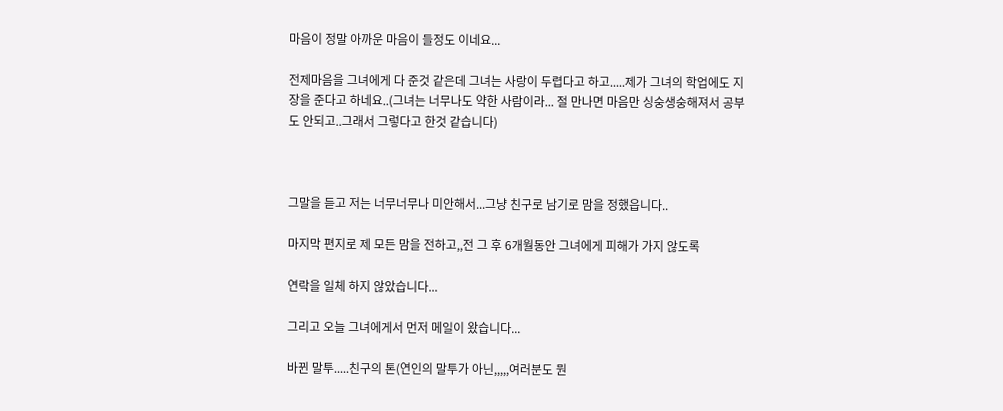마음이 정말 아까운 마음이 들정도 이네요...

전제마음을 그녀에게 다 준것 같은데 그녀는 사랑이 두렵다고 하고.....제가 그녀의 학업에도 지장을 준다고 하네요..(그녀는 너무나도 약한 사람이라... 절 만나면 마음만 싱숭생숭해져서 공부도 안되고..그래서 그렇다고 한것 같습니다)



그말을 듣고 저는 너무너무나 미안해서...그냥 친구로 남기로 맘을 정했읍니다..

마지막 편지로 제 모든 맘을 전하고,,전 그 후 6개월동안 그녀에게 피해가 가지 않도록

연락을 일체 하지 않았습니다...

그리고 오늘 그녀에게서 먼저 메일이 왔습니다...

바뀐 말투.....친구의 톤(연인의 말투가 아닌,,,,,여러분도 뭔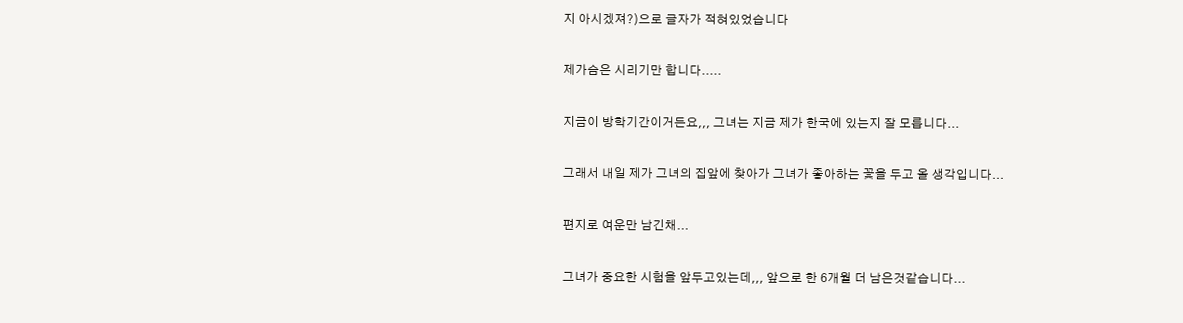지 아시겠져?)으로 글자가 적혀있었습니다

제가슴은 시리기만 합니다.....

지금이 방학기간이거든요,,, 그녀는 지금 제가 한국에 있는지 잘 모릅니다...

그래서 내일 제가 그녀의 집앞에 찾아가 그녀가 좋아하는 꽃을 두고 올 생각입니다...

편지로 여운만 남긴채...

그녀가 중요한 시험을 앞두고있는데,,, 앞으로 한 6개월 더 남은것같습니다...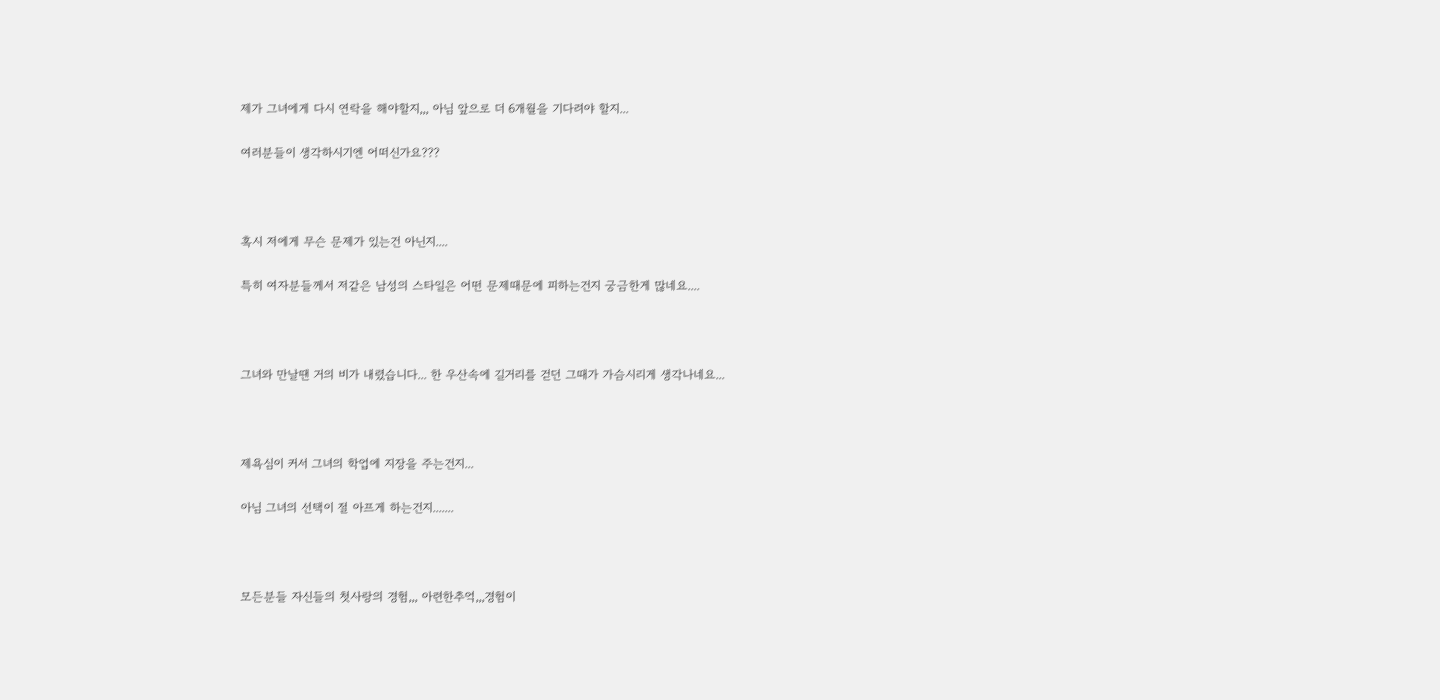제가 그녀에게 다시 연락을 해야할지,,, 아님 앞으로 더 6개월을 기다려야 할지...

여러분들이 생각하시기엔 어떠신가요???



혹시 저에게 무슨 문제가 있는건 아닌지....

특히 여자분들께서 저같은 남성의 스타일은 어떤 문제때문에 피하는건지 궁금한게 많네요....



그녀와 만날땐 거의 비가 내렸습니다... 한 우산속에 길거리를 걷던 그때가 가슴시리게 생각나네요...



제욕심이 커서 그녀의 학업에 지장을 주는건지...

아님 그녀의 선택이 절 아프게 하는건지.......



모든분들 자신들의 첫사랑의 경험,,, 아련한추억,,,경험이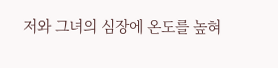저와 그녀의 심장에 온도를 높혀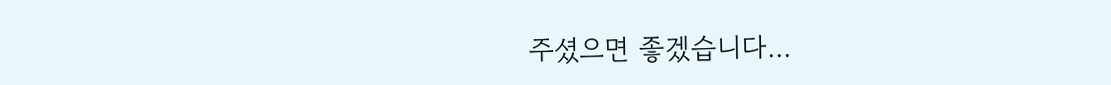주셨으면 좋겠습니다...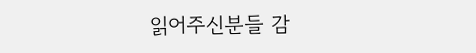읽어주신분들 감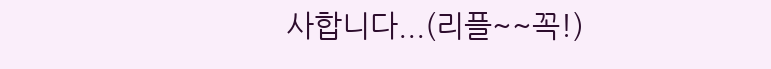사합니다...(리플~~꼭!)